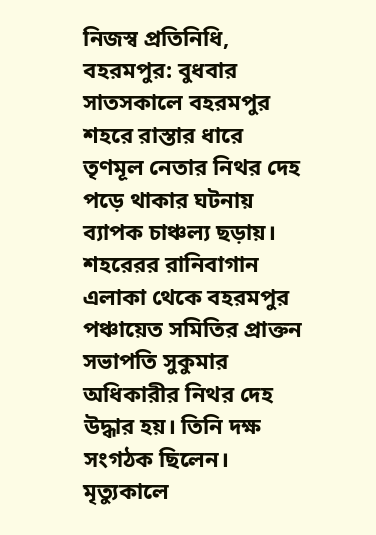নিজস্ব প্রতিনিধি, বহরমপুর: বুধবার সাতসকালে বহরমপুর শহরে রাস্তার ধারে তৃণমূল নেতার নিথর দেহ পড়ে থাকার ঘটনায় ব্যাপক চাঞ্চল্য ছড়ায়। শহরেরর রানিবাগান এলাকা থেকে বহরমপুর পঞ্চায়েত সমিতির প্রাক্তন সভাপতি সুকুমার অধিকারীর নিথর দেহ উদ্ধার হয়। তিনি দক্ষ সংগঠক ছিলেন। মৃত্যুকালে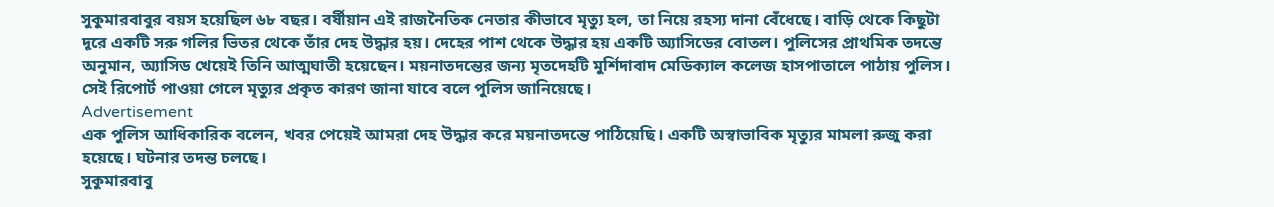সুকুমারবাবুর বয়স হয়েছিল ৬৮ বছর। বর্ষীয়ান এই রাজনৈতিক নেতার কীভাবে মৃত্যু হল, তা নিয়ে রহস্য দানা বেঁধেছে। বাড়ি থেকে কিছুটা দূরে একটি সরু গলির ভিতর থেকে তাঁর দেহ উদ্ধার হয়। দেহের পাশ থেকে উদ্ধার হয় একটি অ্যাসিডের বোতল। পুলিসের প্রাথমিক তদন্তে অনুমান, অ্যাসিড খেয়েই তিনি আত্মঘাতী হয়েছেন। ময়নাতদন্তের জন্য মৃতদেহটি মুর্শিদাবাদ মেডিক্যাল কলেজ হাসপাতালে পাঠায় পুলিস। সেই রিপোর্ট পাওয়া গেলে মৃত্যুর প্রকৃত কারণ জানা যাবে বলে পুলিস জানিয়েছে।
Advertisement
এক পুলিস আধিকারিক বলেন, খবর পেয়েই আমরা দেহ উদ্ধার করে ময়নাতদন্তে পাঠিয়েছি। একটি অস্বাভাবিক মৃত্যুর মামলা রুজু করা হয়েছে। ঘটনার তদন্ত চলছে।
সুকুমারবাবু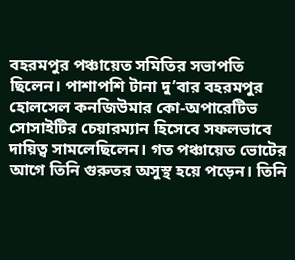বহরমপুর পঞ্চায়েত সমিতির সভাপতি ছিলেন। পাশাপশি টানা দু’বার বহরমপুর হোলসেল কনজিউমার কো-অপারেটিভ সোসাইটির চেয়ারম্যান হিসেবে সফলভাবে দায়িত্ব সামলেছিলেন। গত পঞ্চায়েত ভোটের আগে তিনি গুরুতর অসুস্থ হয়ে পড়েন। তিনি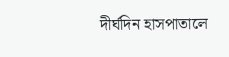দীর্ঘদিন হাসপাতালে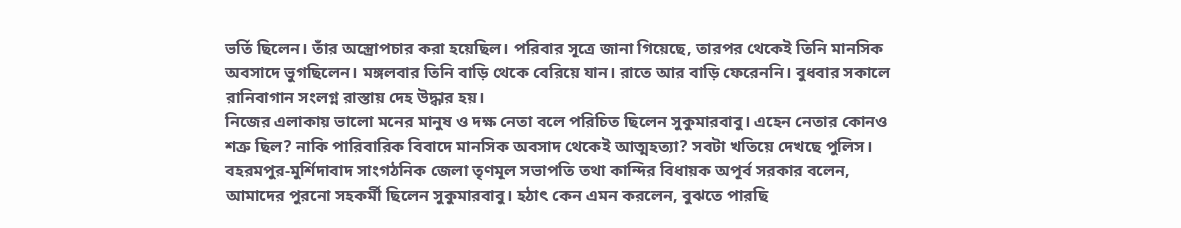ভর্তি ছিলেন। তাঁর অস্ত্রোপচার করা হয়েছিল। পরিবার সূত্রে জানা গিয়েছে, তারপর থেকেই তিনি মানসিক অবসাদে ভুগছিলেন। মঙ্গলবার তিনি বাড়ি থেকে বেরিয়ে যান। রাতে আর বাড়ি ফেরেননি। বুধবার সকালে রানিবাগান সংলগ্ন রাস্তায় দেহ উদ্ধার হয়।
নিজের এলাকায় ভালো মনের মানুষ ও দক্ষ নেতা বলে পরিচিত ছিলেন সুকুমারবাবু। এহেন নেতার কোনও শত্রু ছিল? নাকি পারিবারিক বিবাদে মানসিক অবসাদ থেকেই আত্মহত্যা? সবটা খতিয়ে দেখছে পুলিস। বহরমপুর-মুর্শিদাবাদ সাংগঠনিক জেলা তৃণমূল সভাপতি তথা কান্দির বিধায়ক অপূর্ব সরকার বলেন, আমাদের পুরনো সহকর্মী ছিলেন সুকুমারবাবু। হঠাৎ কেন এমন করলেন, বুঝতে পারছি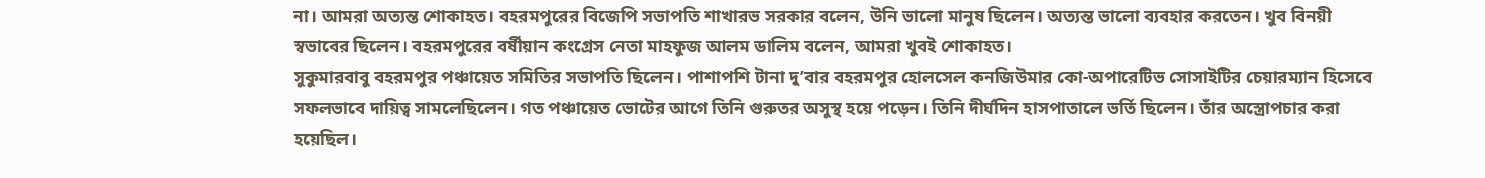না। আমরা অত্যন্ত শোকাহত। বহরমপুরের বিজেপি সভাপতি শাখারভ সরকার বলেন, উনি ভালো মানুষ ছিলেন। অত্যন্ত ভালো ব্যবহার করতেন। খুব বিনয়ী স্বভাবের ছিলেন। বহরমপুরের বর্ষীয়ান কংগ্রেস নেতা মাহফুজ আলম ডালিম বলেন, আমরা খুবই শোকাহত।
সুকুমারবাবু বহরমপুর পঞ্চায়েত সমিতির সভাপতি ছিলেন। পাশাপশি টানা দু’বার বহরমপুর হোলসেল কনজিউমার কো-অপারেটিভ সোসাইটির চেয়ারম্যান হিসেবে সফলভাবে দায়িত্ব সামলেছিলেন। গত পঞ্চায়েত ভোটের আগে তিনি গুরুতর অসুস্থ হয়ে পড়েন। তিনি দীর্ঘদিন হাসপাতালে ভর্তি ছিলেন। তাঁর অস্ত্রোপচার করা হয়েছিল।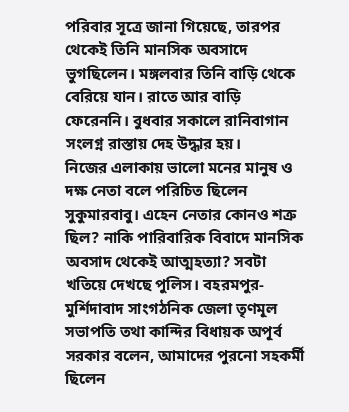পরিবার সূত্রে জানা গিয়েছে, তারপর থেকেই তিনি মানসিক অবসাদে ভুগছিলেন। মঙ্গলবার তিনি বাড়ি থেকে বেরিয়ে যান। রাতে আর বাড়ি ফেরেননি। বুধবার সকালে রানিবাগান সংলগ্ন রাস্তায় দেহ উদ্ধার হয়।
নিজের এলাকায় ভালো মনের মানুষ ও দক্ষ নেতা বলে পরিচিত ছিলেন সুকুমারবাবু। এহেন নেতার কোনও শত্রু ছিল? নাকি পারিবারিক বিবাদে মানসিক অবসাদ থেকেই আত্মহত্যা? সবটা খতিয়ে দেখছে পুলিস। বহরমপুর-মুর্শিদাবাদ সাংগঠনিক জেলা তৃণমূল সভাপতি তথা কান্দির বিধায়ক অপূর্ব সরকার বলেন, আমাদের পুরনো সহকর্মী ছিলেন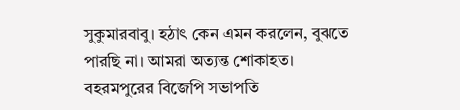সুকুমারবাবু। হঠাৎ কেন এমন করলেন, বুঝতে পারছি না। আমরা অত্যন্ত শোকাহত। বহরমপুরের বিজেপি সভাপতি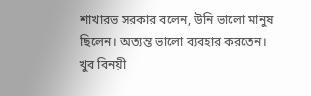শাখারভ সরকার বলেন, উনি ভালো মানুষ ছিলেন। অত্যন্ত ভালো ব্যবহার করতেন। খুব বিনয়ী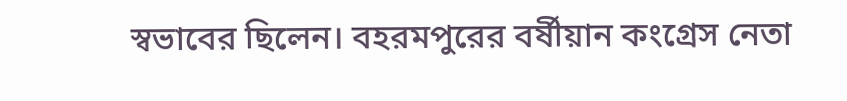স্বভাবের ছিলেন। বহরমপুরের বর্ষীয়ান কংগ্রেস নেতা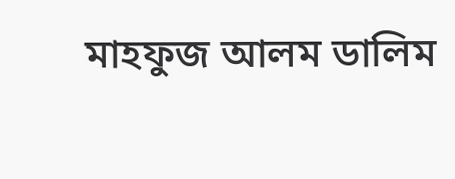মাহফুজ আলম ডালিম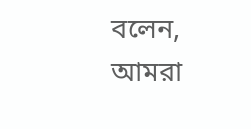বলেন, আমরা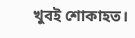খুবই শোকাহত।